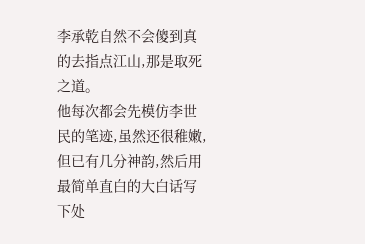李承乾自然不会傻到真的去指点江山,那是取死之道。
他每次都会先模仿李世民的笔迹,虽然还很稚嫩,但已有几分神韵,然后用最简单直白的大白话写下处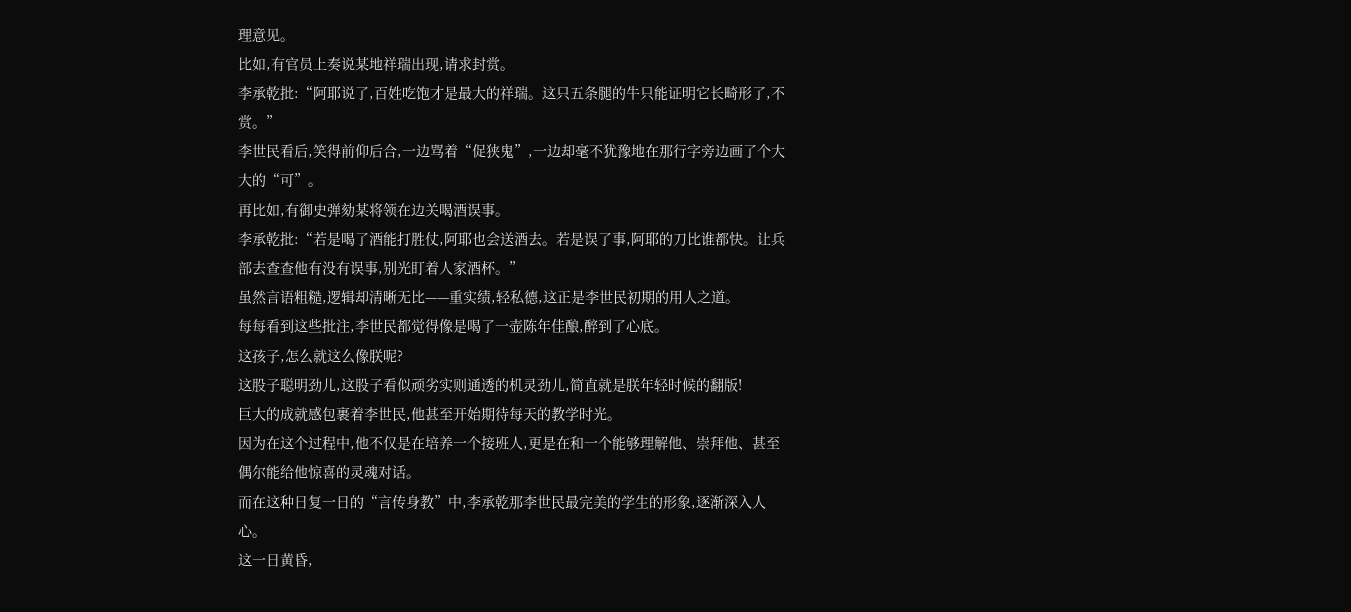理意见。
比如,有官员上奏说某地祥瑞出现,请求封赏。
李承乾批:“阿耶说了,百姓吃饱才是最大的祥瑞。这只五条腿的牛只能证明它长畸形了,不赏。”
李世民看后,笑得前仰后合,一边骂着“促狭鬼”,一边却毫不犹豫地在那行字旁边画了个大大的“可”。
再比如,有御史弹劾某将领在边关喝酒误事。
李承乾批:“若是喝了酒能打胜仗,阿耶也会送酒去。若是误了事,阿耶的刀比谁都快。让兵部去查查他有没有误事,别光盯着人家酒杯。”
虽然言语粗糙,逻辑却清晰无比——重实绩,轻私德,这正是李世民初期的用人之道。
每每看到这些批注,李世民都觉得像是喝了一壶陈年佳酿,醉到了心底。
这孩子,怎么就这么像朕呢?
这股子聪明劲儿,这股子看似顽劣实则通透的机灵劲儿,简直就是朕年轻时候的翻版!
巨大的成就感包裹着李世民,他甚至开始期待每天的教学时光。
因为在这个过程中,他不仅是在培养一个接班人,更是在和一个能够理解他、崇拜他、甚至偶尔能给他惊喜的灵魂对话。
而在这种日复一日的“言传身教”中,李承乾那李世民最完美的学生的形象,逐渐深入人心。
这一日黄昏,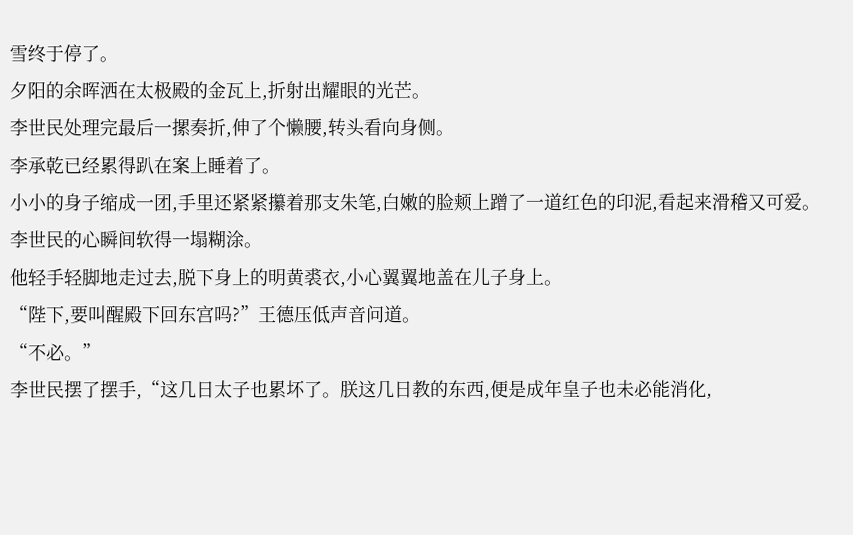雪终于停了。
夕阳的余晖洒在太极殿的金瓦上,折射出耀眼的光芒。
李世民处理完最后一摞奏折,伸了个懒腰,转头看向身侧。
李承乾已经累得趴在案上睡着了。
小小的身子缩成一团,手里还紧紧攥着那支朱笔,白嫩的脸颊上蹭了一道红色的印泥,看起来滑稽又可爱。
李世民的心瞬间软得一塌糊涂。
他轻手轻脚地走过去,脱下身上的明黄裘衣,小心翼翼地盖在儿子身上。
“陛下,要叫醒殿下回东宫吗?”王德压低声音问道。
“不必。”
李世民摆了摆手,“这几日太子也累坏了。朕这几日教的东西,便是成年皇子也未必能消化,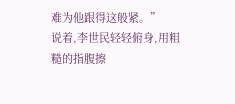难为他跟得这般紧。”
说着,李世民轻轻俯身,用粗糙的指腹擦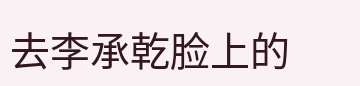去李承乾脸上的